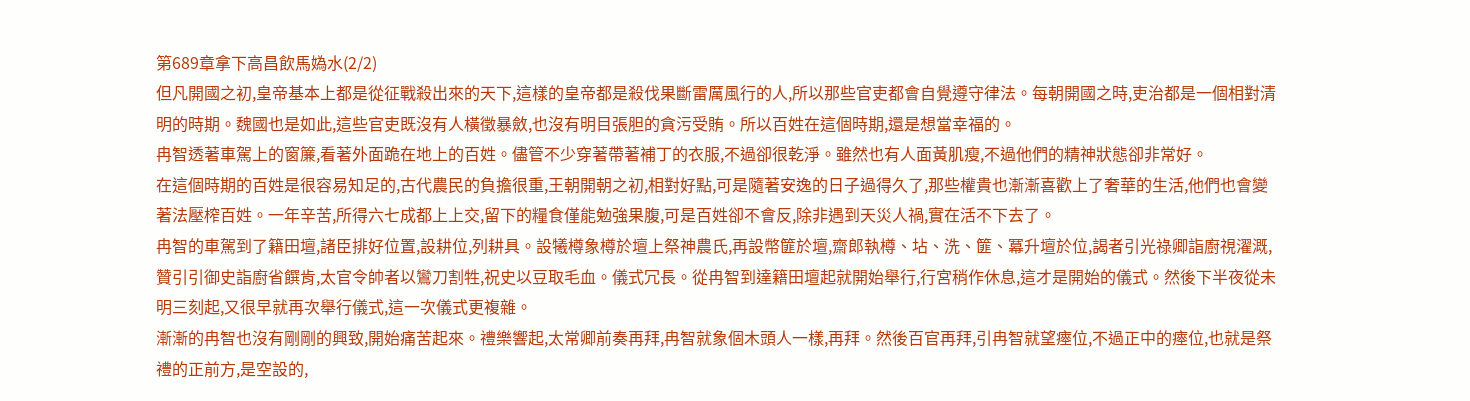第689章拿下高昌飲馬媯水(2/2)
但凡開國之初,皇帝基本上都是從征戰殺出來的天下,這樣的皇帝都是殺伐果斷雷厲風行的人,所以那些官吏都會自覺遵守律法。每朝開國之時,吏治都是一個相對清明的時期。魏國也是如此,這些官吏既沒有人橫徵暴斂,也沒有明目張胆的貪污受賄。所以百姓在這個時期,還是想當幸福的。
冉智透著車駕上的窗簾,看著外面跪在地上的百姓。儘管不少穿著帶著補丁的衣服,不過卻很乾淨。雖然也有人面黃肌瘦,不過他們的精神狀態卻非常好。
在這個時期的百姓是很容易知足的,古代農民的負擔很重,王朝開朝之初,相對好點,可是隨著安逸的日子過得久了,那些權貴也漸漸喜歡上了奢華的生活,他們也會變著法壓榨百姓。一年辛苦,所得六七成都上上交,留下的糧食僅能勉強果腹,可是百姓卻不會反,除非遇到天災人禍,實在活不下去了。
冉智的車駕到了籍田壇,諸臣排好位置,設耕位,列耕具。設犧樽象樽於壇上祭神農氏,再設幣篚於壇,齋郎執樽、坫、洗、篚、冪升壇於位,謁者引光祿卿詣廚視濯溉,贊引引御史詣廚省饌肯,太官令帥者以鸞刀割牲,祝史以豆取毛血。儀式冗長。從冉智到達籍田壇起就開始舉行,行宮稍作休息,這才是開始的儀式。然後下半夜從未明三刻起,又很早就再次舉行儀式,這一次儀式更複雜。
漸漸的冉智也沒有剛剛的興致,開始痛苦起來。禮樂響起,太常卿前奏再拜,冉智就象個木頭人一樣,再拜。然後百官再拜,引冉智就望瘞位,不過正中的瘞位,也就是祭禮的正前方,是空設的,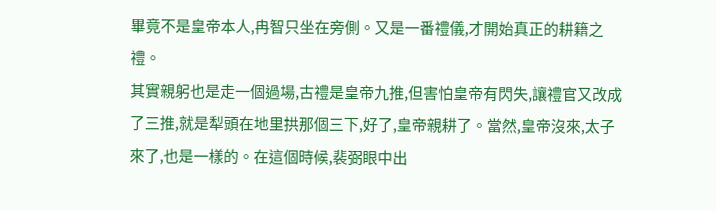畢竟不是皇帝本人,冉智只坐在旁側。又是一番禮儀,才開始真正的耕籍之禮。
其實親躬也是走一個過場,古禮是皇帝九推,但害怕皇帝有閃失,讓禮官又改成了三推,就是犁頭在地里拱那個三下,好了,皇帝親耕了。當然,皇帝沒來,太子來了,也是一樣的。在這個時候,裴弼眼中出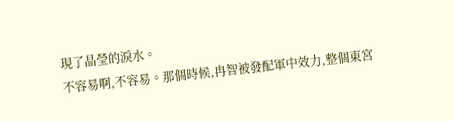現了晶瑩的淚水。
不容易啊,不容易。那個時候,冉智被發配軍中效力,整個東宮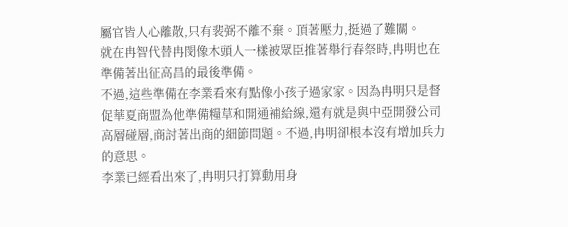屬官皆人心離散,只有裴弼不離不棄。頂著壓力,挺過了難關。
就在冉智代替冉閔像木頭人一樣被眾臣推著舉行春祭時,冉明也在準備著出征高昌的最後準備。
不過,這些準備在李業看來有點像小孩子過家家。因為冉明只是督促華夏商盟為他準備糧草和開通補給線,還有就是與中亞開發公司高層碰層,商討著出商的細節問題。不過,冉明卻根本沒有增加兵力的意思。
李業已經看出來了,冉明只打算動用身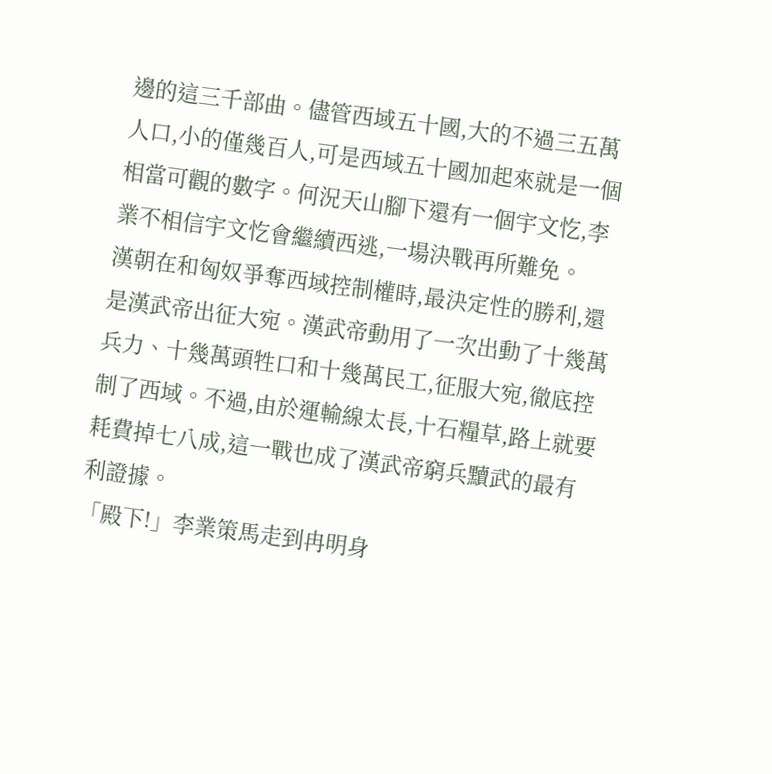邊的這三千部曲。儘管西域五十國,大的不過三五萬人口,小的僅幾百人,可是西域五十國加起來就是一個相當可觀的數字。何況天山腳下還有一個宇文忔,李業不相信宇文忔會繼續西逃,一場決戰再所難免。
漢朝在和匈奴爭奪西域控制權時,最決定性的勝利,還是漢武帝出征大宛。漢武帝動用了一次出動了十幾萬兵力、十幾萬頭牲口和十幾萬民工,征服大宛,徹底控制了西域。不過,由於運輸線太長,十石糧草,路上就要耗費掉七八成,這一戰也成了漢武帝窮兵黷武的最有利證據。
「殿下!」李業策馬走到冉明身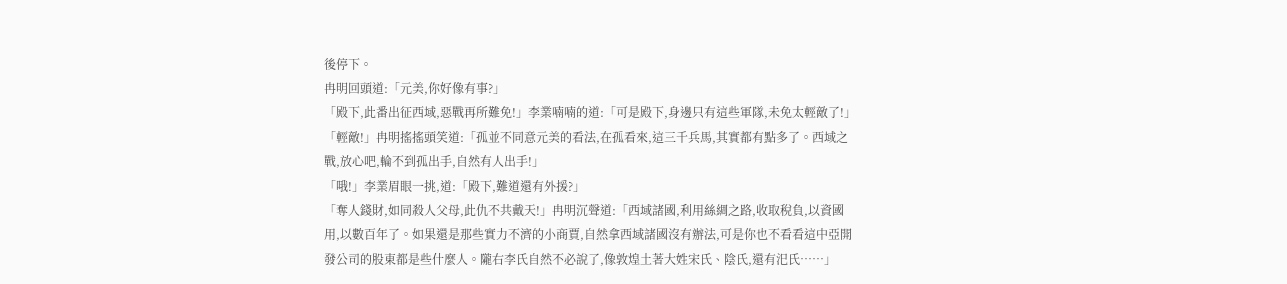後停下。
冉明回頭道:「元美,你好像有事?」
「殿下,此番出征西域,惡戰再所難免!」李業喃喃的道:「可是殿下,身邊只有這些軍隊,未免太輕敵了!」
「輕敵!」冉明搖搖頭笑道:「孤並不同意元美的看法,在孤看來,這三千兵馬,其實都有點多了。西域之戰,放心吧,輪不到孤出手,自然有人出手!」
「哦!」李業眉眼一挑,道:「殿下,難道還有外援?」
「奪人錢財,如同殺人父母,此仇不共戴天!」冉明沉聲道:「西域諸國,利用絲綢之路,收取稅負,以資國用,以數百年了。如果還是那些實力不濟的小商賈,自然拿西域諸國沒有辦法,可是你也不看看這中亞開發公司的股東都是些什麼人。隴右李氏自然不必說了,像敦煌土著大姓宋氏、陰氏,還有汜氏……」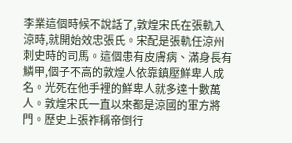李業這個時候不說話了,敦煌宋氏在張軌入涼時,就開始效忠張氏。宋配是張軌任涼州刺史時的司馬。這個患有皮膚病、滿身長有鱗甲,個子不高的敦煌人依靠鎮壓鮮卑人成名。光死在他手裡的鮮卑人就多達十數萬人。敦煌宋氏一直以來都是涼國的軍方將門。歷史上張祚稱帝倒行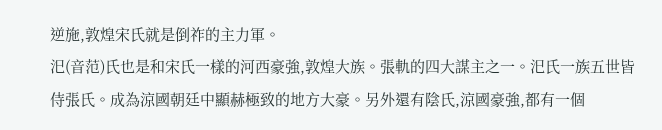逆施,敦煌宋氏就是倒祚的主力軍。
汜(音范)氏也是和宋氏一樣的河西豪強,敦煌大族。張軌的四大謀主之一。汜氏一族五世皆侍張氏。成為涼國朝廷中顯赫極致的地方大豪。另外還有陰氏,涼國豪強,都有一個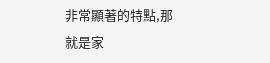非常顯著的特點,那就是家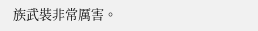族武裝非常厲害。